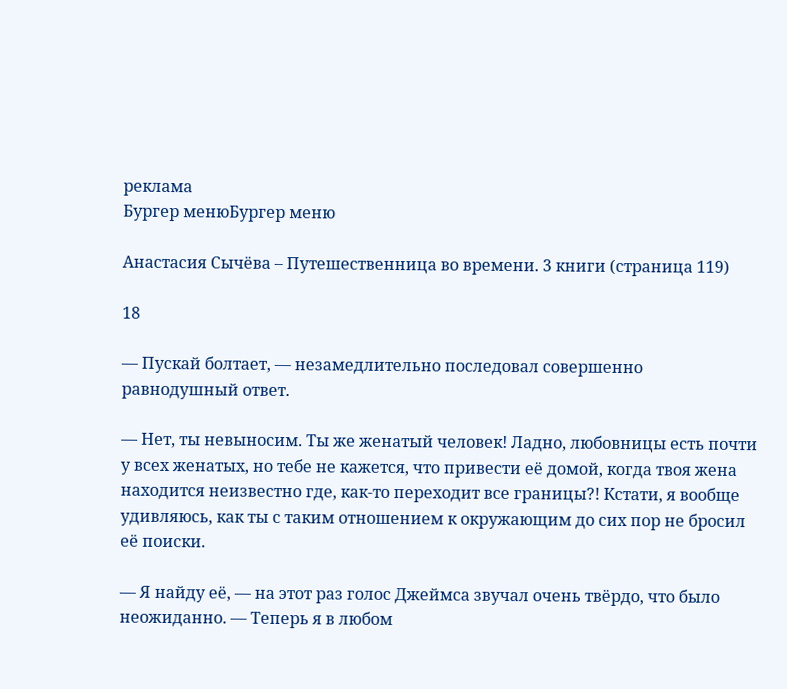реклама
Бургер менюБургер меню

Анастасия Сычёва – Путешественница во времени. 3 книги (страница 119)

18

— Пускай болтает, — незамедлительно последовал совершенно равнодушный ответ.

— Нет, ты невыносим. Ты же женатый человек! Ладно, любовницы есть почти у всех женатых, но тебе не кажется, что привести её домой, когда твоя жена находится неизвестно где, как-то переходит все границы?! Кстати, я вообще удивляюсь, как ты с таким отношением к окружающим до сих пор не бросил её поиски.

— Я найду её, — на этот раз голос Джеймса звучал очень твёрдо, что было неожиданно. — Теперь я в любом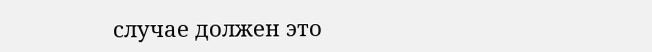случае должен это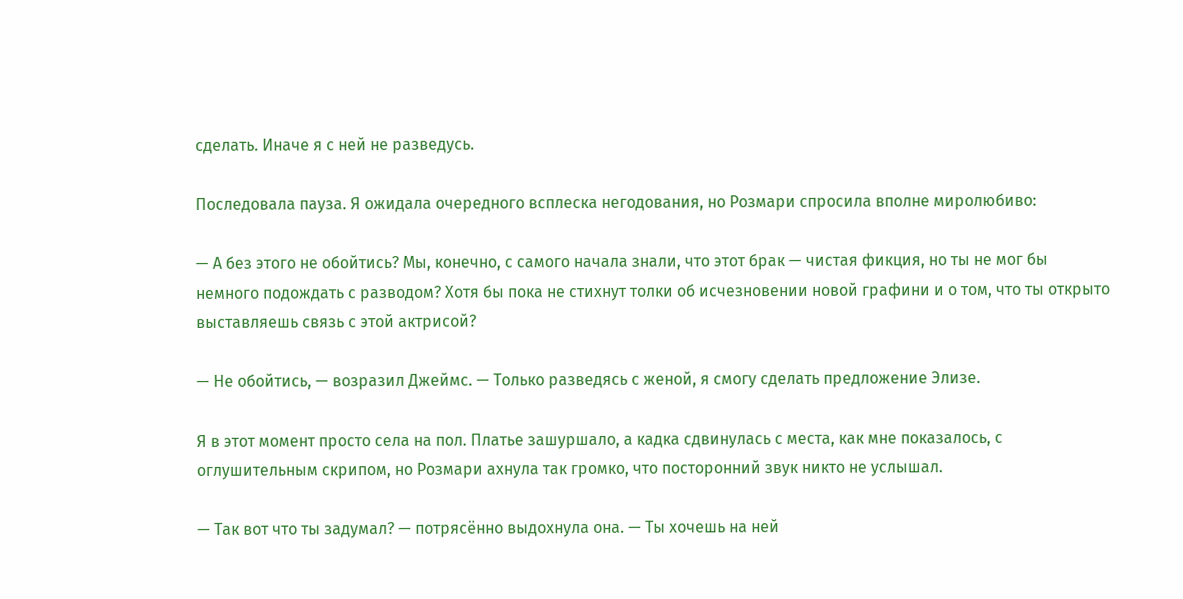сделать. Иначе я с ней не разведусь.

Последовала пауза. Я ожидала очередного всплеска негодования, но Розмари спросила вполне миролюбиво:

— А без этого не обойтись? Мы, конечно, с самого начала знали, что этот брак — чистая фикция, но ты не мог бы немного подождать с разводом? Хотя бы пока не стихнут толки об исчезновении новой графини и о том, что ты открыто выставляешь связь с этой актрисой?

— Не обойтись, — возразил Джеймс. — Только разведясь с женой, я смогу сделать предложение Элизе.

Я в этот момент просто села на пол. Платье зашуршало, а кадка сдвинулась с места, как мне показалось, с оглушительным скрипом, но Розмари ахнула так громко, что посторонний звук никто не услышал.

— Так вот что ты задумал? — потрясённо выдохнула она. — Ты хочешь на ней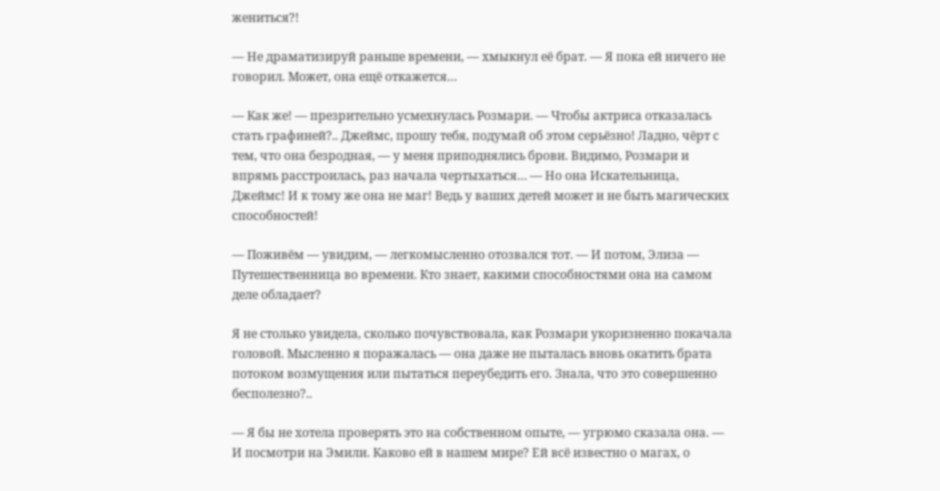жениться?!

— Не драматизируй раньше времени, — хмыкнул её брат. — Я пока ей ничего не говорил. Может, она ещё откажется…

— Как же! — презрительно усмехнулась Розмари. — Чтобы актриса отказалась стать графиней?.. Джеймс, прошу тебя, подумай об этом серьёзно! Ладно, чёрт с тем, что она безродная, — у меня приподнялись брови. Видимо, Розмари и впрямь расстроилась, раз начала чертыхаться… — Но она Искательница, Джеймс! И к тому же она не маг! Ведь у ваших детей может и не быть магических способностей!

— Поживём — увидим, — легкомысленно отозвался тот. — И потом, Элиза — Путешественница во времени. Кто знает, какими способностями она на самом деле обладает?

Я не столько увидела, сколько почувствовала, как Розмари укоризненно покачала головой. Мысленно я поражалась — она даже не пыталась вновь окатить брата потоком возмущения или пытаться переубедить его. Знала, что это совершенно бесполезно?..

— Я бы не хотела проверять это на собственном опыте, — угрюмо сказала она. — И посмотри на Эмили. Каково ей в нашем мире? Ей всё известно о магах, о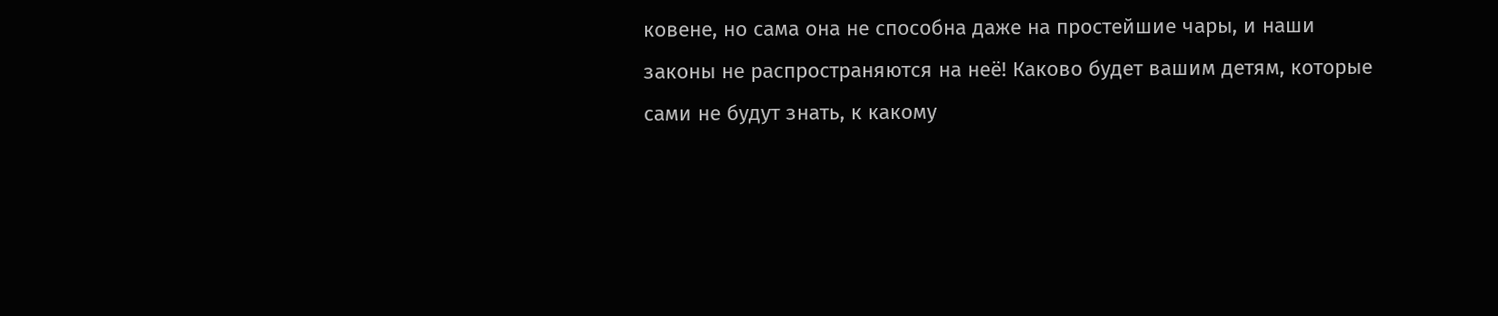ковене, но сама она не способна даже на простейшие чары, и наши законы не распространяются на неё! Каково будет вашим детям, которые сами не будут знать, к какому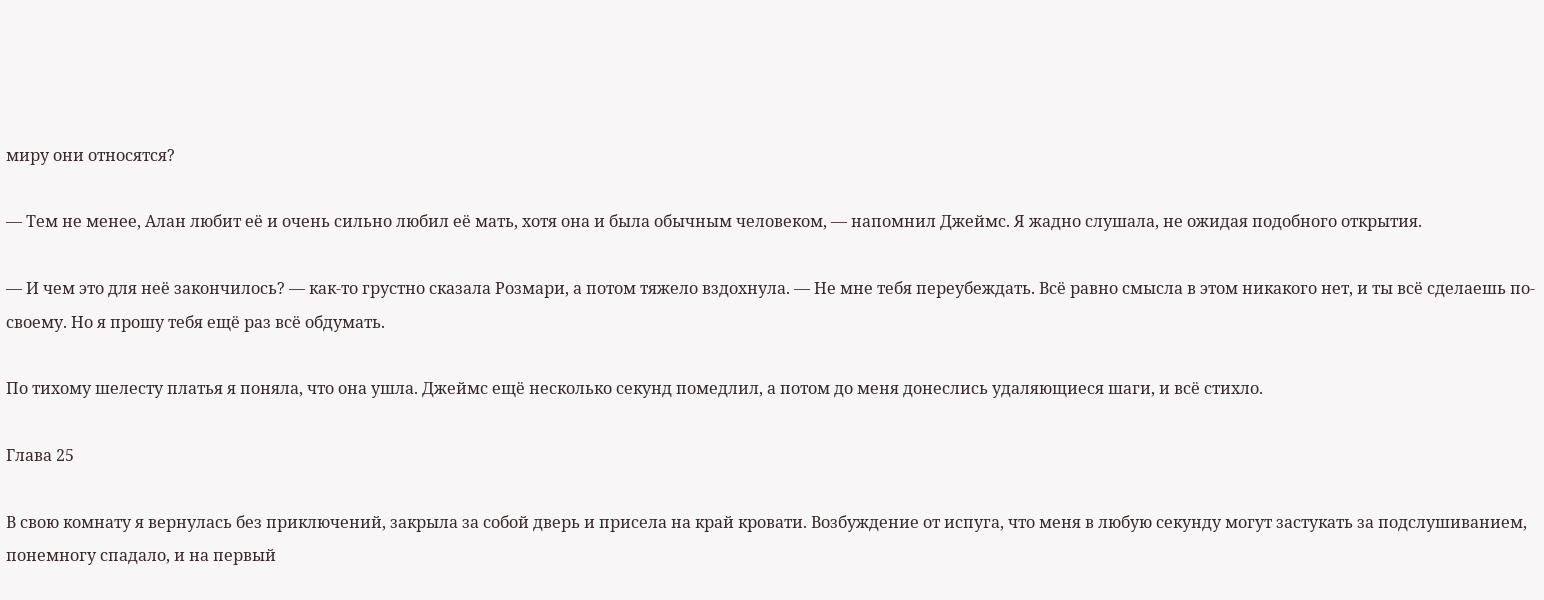миру они относятся?

— Тем не менее, Алан любит её и очень сильно любил её мать, хотя она и была обычным человеком, — напомнил Джеймс. Я жадно слушала, не ожидая подобного открытия.

— И чем это для неё закончилось? — как-то грустно сказала Розмари, а потом тяжело вздохнула. — Не мне тебя переубеждать. Всё равно смысла в этом никакого нет, и ты всё сделаешь по-своему. Но я прошу тебя ещё раз всё обдумать.

По тихому шелесту платья я поняла, что она ушла. Джеймс ещё несколько секунд помедлил, а потом до меня донеслись удаляющиеся шаги, и всё стихло.

Глава 25

В свою комнату я вернулась без приключений, закрыла за собой дверь и присела на край кровати. Возбуждение от испуга, что меня в любую секунду могут застукать за подслушиванием, понемногу спадало, и на первый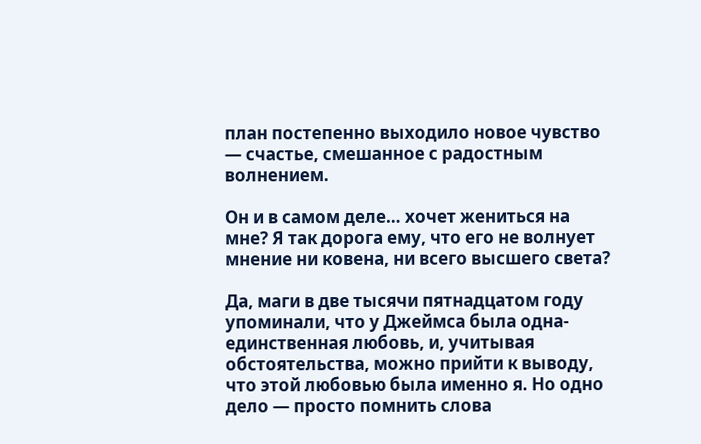план постепенно выходило новое чувство — счастье, смешанное с радостным волнением.

Он и в самом деле… хочет жениться на мне? Я так дорога ему, что его не волнует мнение ни ковена, ни всего высшего света?

Да, маги в две тысячи пятнадцатом году упоминали, что у Джеймса была одна-единственная любовь, и, учитывая обстоятельства, можно прийти к выводу, что этой любовью была именно я. Но одно дело — просто помнить слова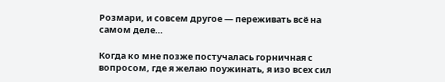Розмари, и совсем другое — переживать всё на самом деле…

Когда ко мне позже постучалась горничная с вопросом, где я желаю поужинать, я изо всех сил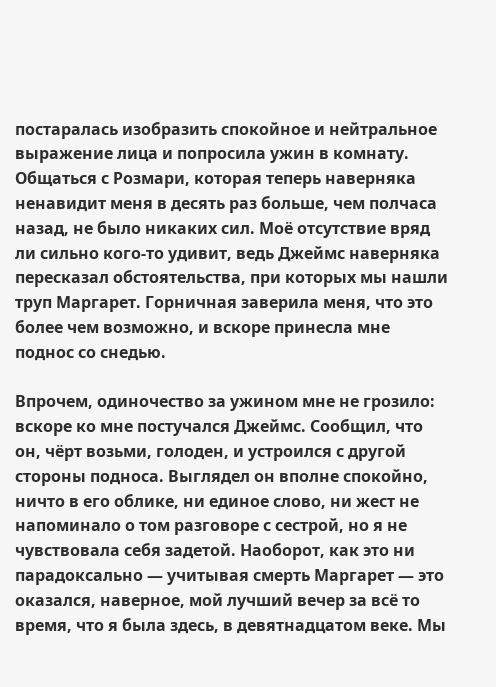постаралась изобразить спокойное и нейтральное выражение лица и попросила ужин в комнату. Общаться с Розмари, которая теперь наверняка ненавидит меня в десять раз больше, чем полчаса назад, не было никаких сил. Моё отсутствие вряд ли сильно кого-то удивит, ведь Джеймс наверняка пересказал обстоятельства, при которых мы нашли труп Маргарет. Горничная заверила меня, что это более чем возможно, и вскоре принесла мне поднос со снедью.

Впрочем, одиночество за ужином мне не грозило: вскоре ко мне постучался Джеймс. Сообщил, что он, чёрт возьми, голоден, и устроился с другой стороны подноса. Выглядел он вполне спокойно, ничто в его облике, ни единое слово, ни жест не напоминало о том разговоре с сестрой, но я не чувствовала себя задетой. Наоборот, как это ни парадоксально — учитывая смерть Маргарет — это оказался, наверное, мой лучший вечер за всё то время, что я была здесь, в девятнадцатом веке. Мы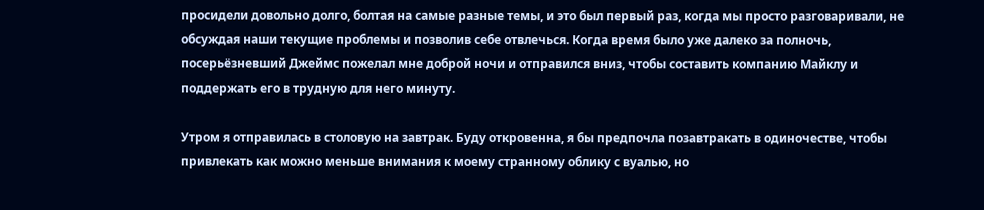просидели довольно долго, болтая на самые разные темы, и это был первый раз, когда мы просто разговаривали, не обсуждая наши текущие проблемы и позволив себе отвлечься. Когда время было уже далеко за полночь, посерьёзневший Джеймс пожелал мне доброй ночи и отправился вниз, чтобы составить компанию Майклу и поддержать его в трудную для него минуту.

Утром я отправилась в столовую на завтрак. Буду откровенна, я бы предпочла позавтракать в одиночестве, чтобы привлекать как можно меньше внимания к моему странному облику с вуалью, но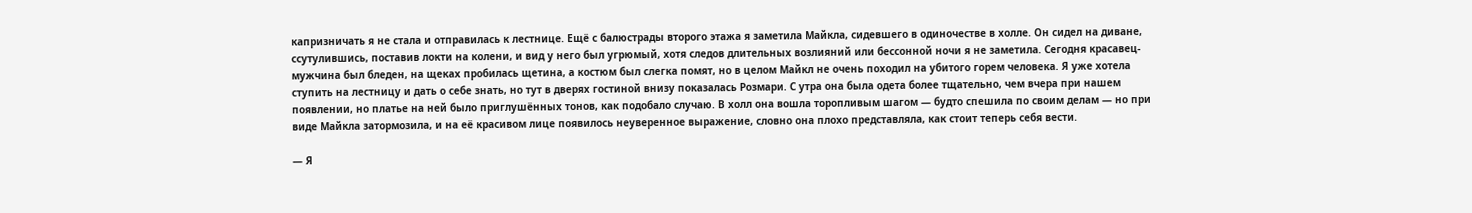капризничать я не стала и отправилась к лестнице. Ещё с балюстрады второго этажа я заметила Майкла, сидевшего в одиночестве в холле. Он сидел на диване, ссутулившись, поставив локти на колени, и вид у него был угрюмый, хотя следов длительных возлияний или бессонной ночи я не заметила. Сегодня красавец-мужчина был бледен, на щеках пробилась щетина, а костюм был слегка помят, но в целом Майкл не очень походил на убитого горем человека. Я уже хотела ступить на лестницу и дать о себе знать, но тут в дверях гостиной внизу показалась Розмари. С утра она была одета более тщательно, чем вчера при нашем появлении, но платье на ней было приглушённых тонов, как подобало случаю. В холл она вошла торопливым шагом — будто спешила по своим делам — но при виде Майкла затормозила, и на её красивом лице появилось неуверенное выражение, словно она плохо представляла, как стоит теперь себя вести.

— Я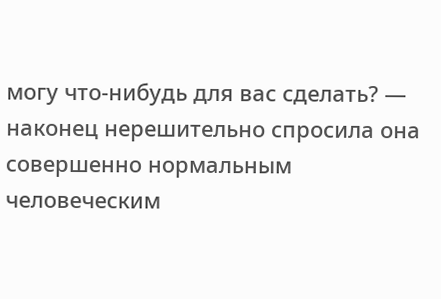могу что-нибудь для вас сделать? — наконец нерешительно спросила она совершенно нормальным человеческим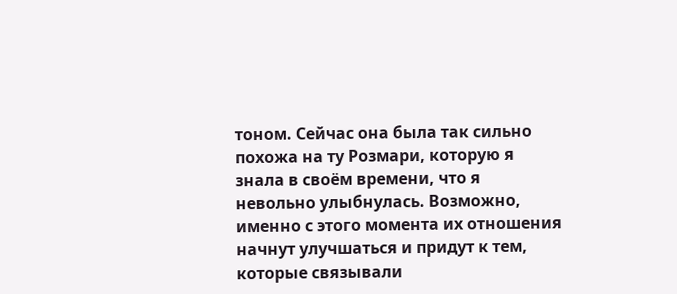тоном. Сейчас она была так сильно похожа на ту Розмари, которую я знала в своём времени, что я невольно улыбнулась. Возможно, именно с этого момента их отношения начнут улучшаться и придут к тем, которые связывали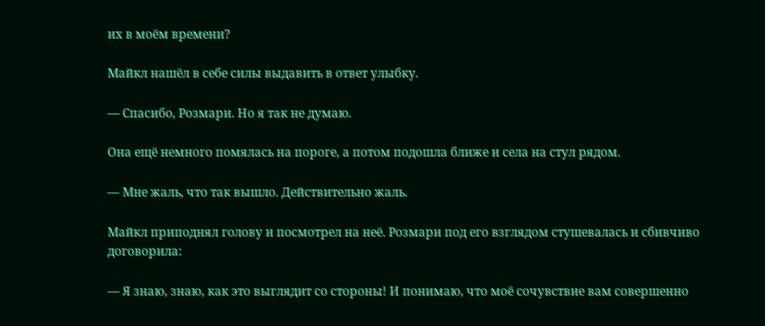их в моём времени?

Майкл нашёл в себе силы выдавить в ответ улыбку.

— Спасибо, Розмари. Но я так не думаю.

Она ещё немного помялась на пороге, а потом подошла ближе и села на стул рядом.

— Мне жаль, что так вышло. Действительно жаль.

Майкл приподнял голову и посмотрел на неё. Розмари под его взглядом стушевалась и сбивчиво договорила:

— Я знаю, знаю, как это выглядит со стороны! И понимаю, что моё сочувствие вам совершенно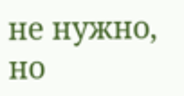не нужно, но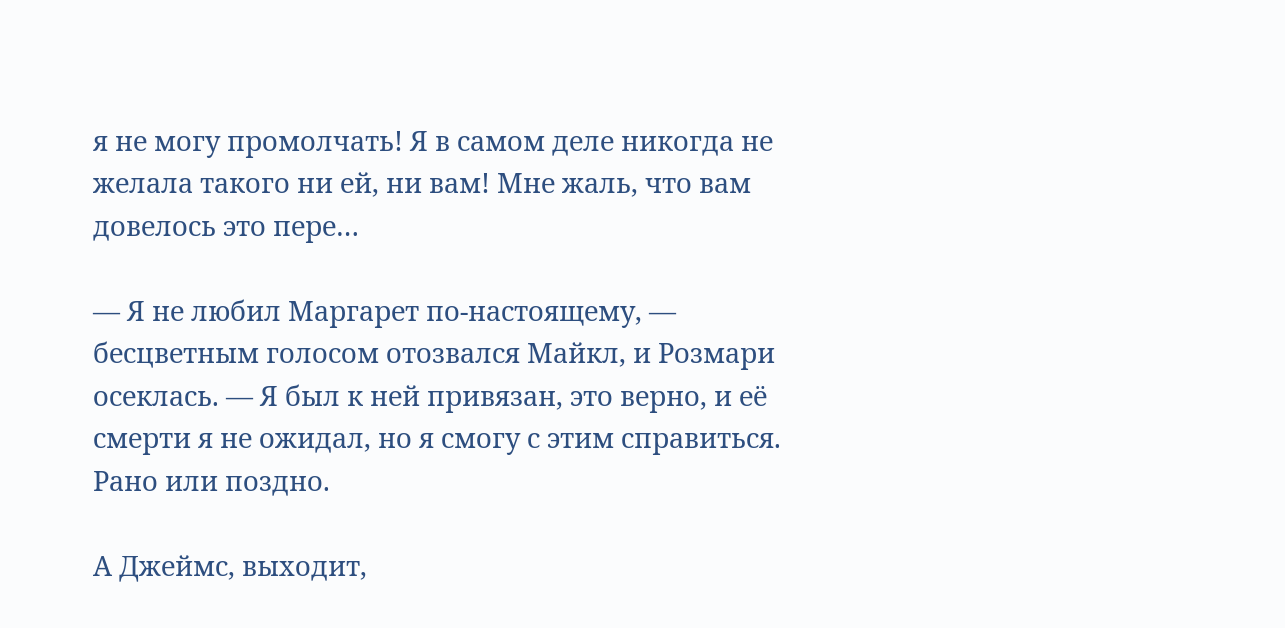я не могу промолчать! Я в самом деле никогда не желала такого ни ей, ни вам! Мне жаль, что вам довелось это пере…

— Я не любил Маргарет по-настоящему, — бесцветным голосом отозвался Майкл, и Розмари осеклась. — Я был к ней привязан, это верно, и её смерти я не ожидал, но я смогу с этим справиться. Рано или поздно.

А Джеймс, выходит,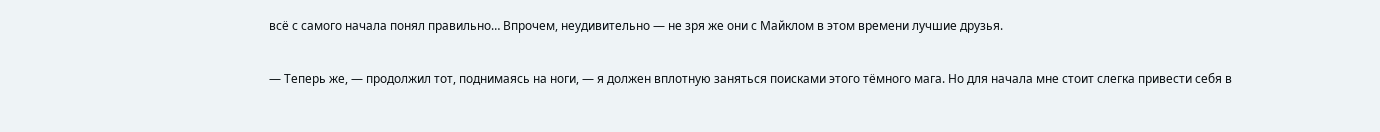всё с самого начала понял правильно… Впрочем, неудивительно — не зря же они с Майклом в этом времени лучшие друзья.

— Теперь же, — продолжил тот, поднимаясь на ноги, — я должен вплотную заняться поисками этого тёмного мага. Но для начала мне стоит слегка привести себя в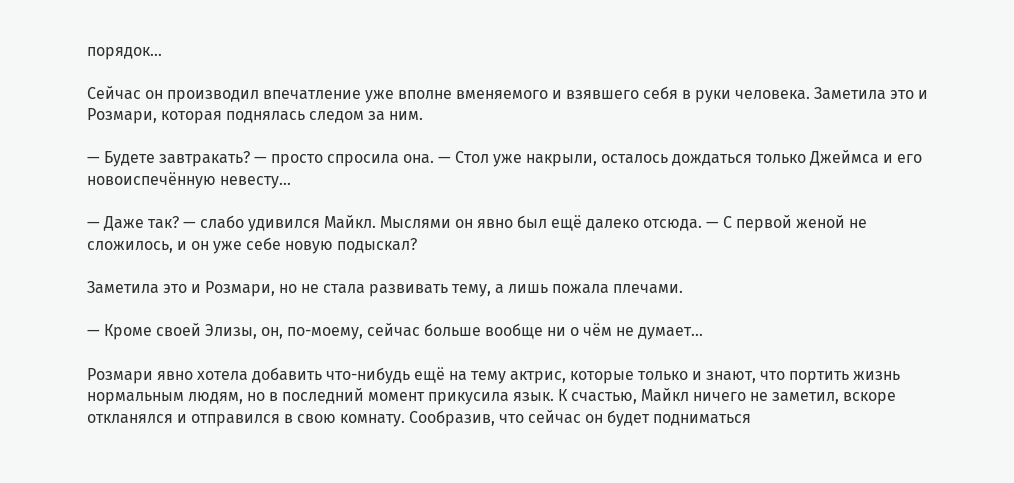порядок…

Сейчас он производил впечатление уже вполне вменяемого и взявшего себя в руки человека. Заметила это и Розмари, которая поднялась следом за ним.

— Будете завтракать? — просто спросила она. — Стол уже накрыли, осталось дождаться только Джеймса и его новоиспечённую невесту…

— Даже так? — слабо удивился Майкл. Мыслями он явно был ещё далеко отсюда. — С первой женой не сложилось, и он уже себе новую подыскал?

Заметила это и Розмари, но не стала развивать тему, а лишь пожала плечами.

— Кроме своей Элизы, он, по-моему, сейчас больше вообще ни о чём не думает…

Розмари явно хотела добавить что-нибудь ещё на тему актрис, которые только и знают, что портить жизнь нормальным людям, но в последний момент прикусила язык. К счастью, Майкл ничего не заметил, вскоре откланялся и отправился в свою комнату. Сообразив, что сейчас он будет подниматься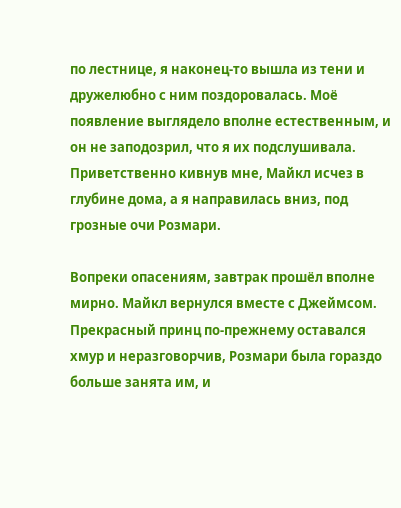по лестнице, я наконец-то вышла из тени и дружелюбно с ним поздоровалась. Моё появление выглядело вполне естественным, и он не заподозрил, что я их подслушивала. Приветственно кивнув мне, Майкл исчез в глубине дома, а я направилась вниз, под грозные очи Розмари.

Вопреки опасениям, завтрак прошёл вполне мирно. Майкл вернулся вместе с Джеймсом. Прекрасный принц по-прежнему оставался хмур и неразговорчив, Розмари была гораздо больше занята им, и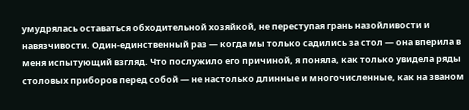умудрялась оставаться обходительной хозяйкой, не переступая грань назойливости и навязчивости. Один-единственный раз — когда мы только садились за стол — она вперила в меня испытующий взгляд. Что послужило его причиной, я поняла, как только увидела ряды столовых приборов перед собой — не настолько длинные и многочисленные, как на званом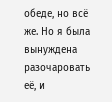обеде, но всё же. Но я была вынуждена разочаровать её, и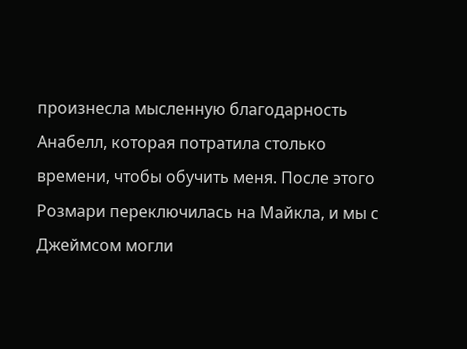произнесла мысленную благодарность Анабелл, которая потратила столько времени, чтобы обучить меня. После этого Розмари переключилась на Майкла, и мы с Джеймсом могли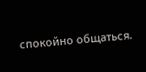спокойно общаться.